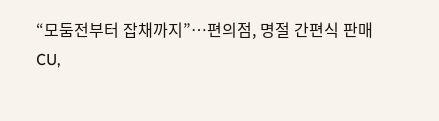“모둠전부터 잡채까지”…편의점, 명절 간편식 판매
CU,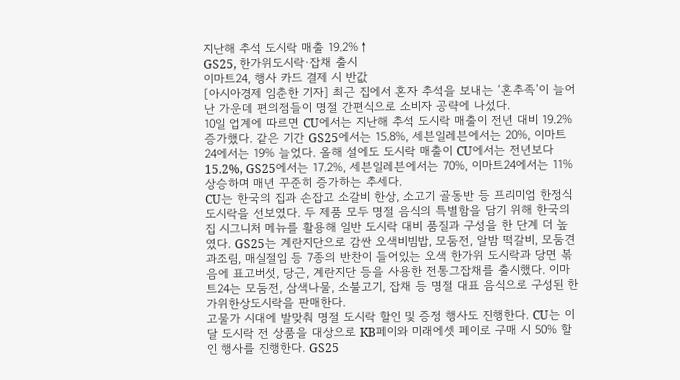지난해 추석 도시락 매출 19.2%↑
GS25, 한가위도시락·잡채 출시
이마트24, 행사 카드 결제 시 반값
[아시아경제 임춘한 기자] 최근 집에서 혼자 추석을 보내는 ‘혼추족’이 늘어난 가운데 편의점들이 명절 간편식으로 소비자 공략에 나섰다.
10일 업계에 따르면 CU에서는 지난해 추석 도시락 매출이 전년 대비 19.2% 증가했다. 같은 기간 GS25에서는 15.8%, 세븐일레븐에서는 20%, 이마트24에서는 19% 늘었다. 올해 설에도 도시락 매출이 CU에서는 전년보다 15.2%, GS25에서는 17.2%, 세븐일레븐에서는 70%, 이마트24에서는 11% 상승하며 매년 꾸준히 증가하는 추세다.
CU는 한국의 집과 손잡고 소갈비 한상, 소고기 골동반 등 프리미엄 한정식 도시락을 선보였다. 두 제품 모두 명절 음식의 특별함을 담기 위해 한국의 집 시그니처 메뉴를 활용해 일반 도시락 대비 품질과 구성을 한 단계 더 높였다. GS25는 계란지단으로 감싼 오색비빔밥, 모둠전, 알밤 떡갈비, 모둠견과조림, 매실절임 등 7종의 반찬이 들어있는 오색 한가위 도시락과 당면 볶음에 표고버섯, 당근, 계란지단 등을 사용한 전통그잡채를 출시했다. 이마트24는 모둠전, 삼색나물, 소불고기, 잡채 등 명절 대표 음식으로 구성된 한가위한상도시락을 판매한다.
고물가 시대에 발맞춰 명절 도시락 할인 및 증정 행사도 진행한다. CU는 이달 도시락 전 상품을 대상으로 KB페이와 미래에셋 페이로 구매 시 50% 할인 행사를 진행한다. GS25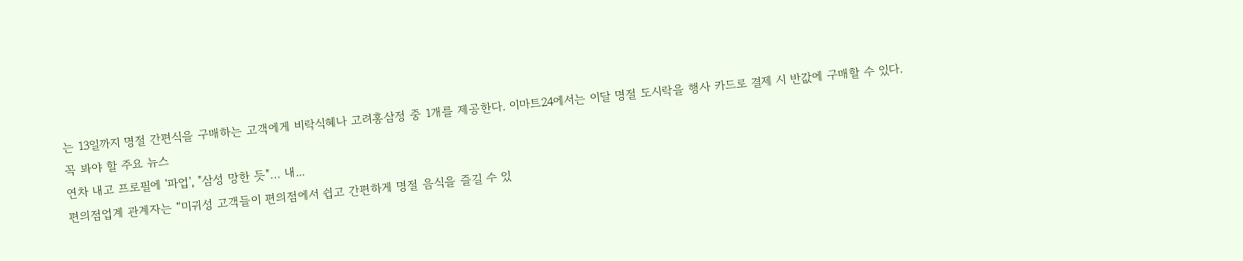는 13일까지 명절 간편식을 구매하는 고객에게 비락식혜나 고려홍삼정 중 1개를 제공한다. 이마트24에서는 이달 명절 도시락을 행사 카드로 결제 시 반값에 구매할 수 있다.
꼭 봐야 할 주요 뉴스
연차 내고 프로필에 '파업', "삼성 망한 듯"… 내...
편의점업계 관계자는 “미귀성 고객들이 편의점에서 쉽고 간편하게 명절 음식을 즐길 수 있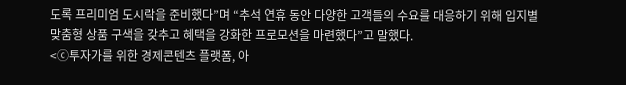도록 프리미엄 도시락을 준비했다”며 “추석 연휴 동안 다양한 고객들의 수요를 대응하기 위해 입지별 맞춤형 상품 구색을 갖추고 혜택을 강화한 프로모션을 마련했다”고 말했다.
<ⓒ투자가를 위한 경제콘텐츠 플랫폼, 아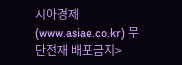시아경제(www.asiae.co.kr) 무단전재 배포금지>